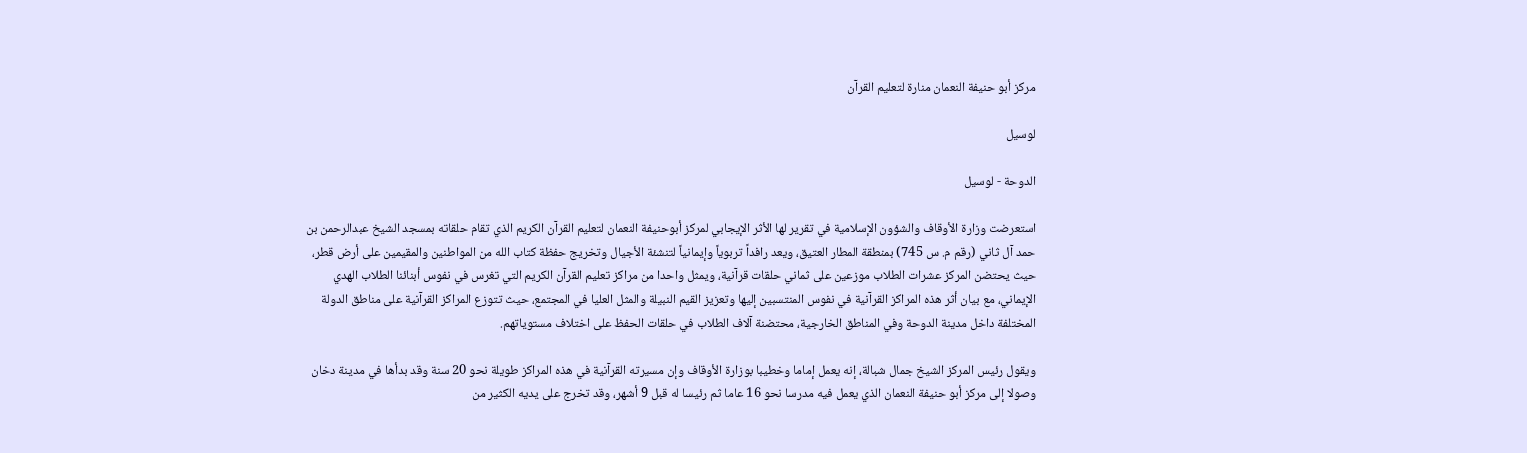مركز أبو حنيفة النعمان منارة لتعليم القرآن

لوسيل

الدوحة - لوسيل

استعرضت وزارة الأوقاف والشؤون الإسلامية في تقرير لها الأثر الإيجابي لمركز أبوحنيفة النعمان لتعليم القرآن الكريم الذي تقام حلقاته بمسجد الشيخ عبدالرحمن بن حمد آل ثاني (رقم م. س 745) بمنطقة المطار العتيق، ويعد رافداً تربوياً وإيمانياً لتنشئة الأجيال وتخريج حفظة كتاب الله من المواطنين والمقيمين على أرض قطر، حيث يحتضن المركز عشرات الطلاب موزعين على ثماني حلقات قرآنية، ويمثل واحدا من مراكز تعليم القرآن الكريم التي تغرس في نفوس أبنائنا الطلاب الهدي الإيماني، مع بيان أثر هذه المراكز القرآنية في نفوس المنتسبين إليها وتعزيز القيم النبيلة والمثل العليا في المجتمع، حيث تتوزع المراكز القرآنية على مناطق الدولة المختلفة داخل مدينة الدوحة وفي المناطق الخارجية، محتضنة آلاف الطلاب في حلقات الحفظ على اختلاف مستوياتهم.

ويقول رئيس المركز الشيخ جمال شبالة، إنه يعمل إماما وخطيبا بوزارة الأوقاف وإن مسيرته القرآنية في هذه المراكز طويلة نحو 20 سنة وقد بدأها في مدينة دخان وصولا إلى مركز أبو حنيفة النعمان الذي يعمل فيه مدرسا نحو 16 عاما ثم رئيسا له قبل 9 أشهر، وقد تخرج على يديه الكثير من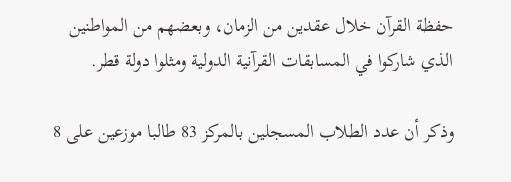حفظة القرآن خلال عقدين من الزمان، وبعضهم من المواطنين الذي شاركوا في المسابقات القرآنية الدولية ومثلوا دولة قطر.

وذكر أن عدد الطلاب المسجلين بالمركز 83 طالبا موزعين على 8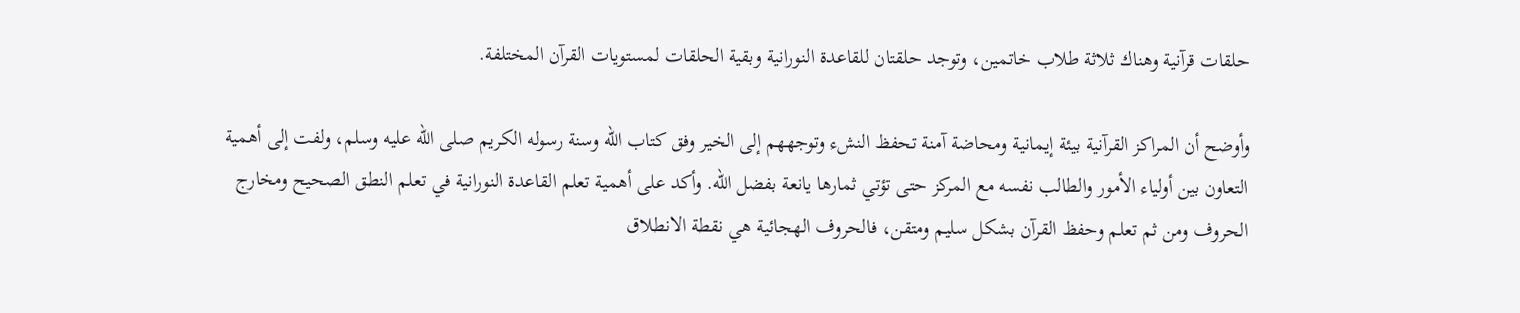حلقات قرآنية وهناك ثلاثة طلاب خاتمين، وتوجد حلقتان للقاعدة النورانية وبقية الحلقات لمستويات القرآن المختلفة.

وأوضح أن المراكز القرآنية بيئة إيمانية ومحاضة آمنة تحفظ النشء وتوجههم إلى الخير وفق كتاب الله وسنة رسوله الكريم صلى الله عليه وسلم، ولفت إلى أهمية التعاون بين أولياء الأمور والطالب نفسه مع المركز حتى تؤتي ثمارها يانعة بفضل الله. وأكد على أهمية تعلم القاعدة النورانية في تعلم النطق الصحيح ومخارج الحروف ومن ثم تعلم وحفظ القرآن بشكل سليم ومتقن، فالحروف الهجائية هي نقطة الانطلاق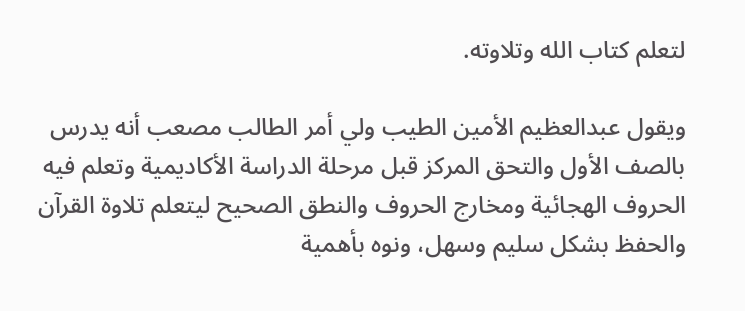لتعلم كتاب الله وتلاوته.

ويقول عبدالعظيم الأمين الطيب ولي أمر الطالب مصعب أنه يدرس بالصف الأول والتحق المركز قبل مرحلة الدراسة الأكاديمية وتعلم فيه الحروف الهجائية ومخارج الحروف والنطق الصحيح ليتعلم تلاوة القرآن والحفظ بشكل سليم وسهل، ونوه بأهمية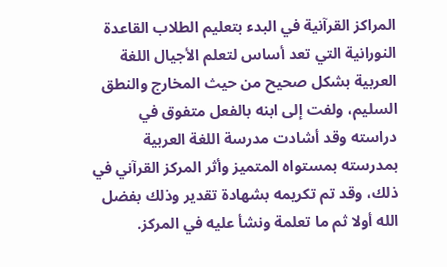المراكز القرآنية في البدء بتعليم الطلاب القاعدة النورانية التي تعد أساس لتعلم الأجيال اللغة العربية بشكل صحيح من حيث المخارج والنطق السليم، ولفت إلى ابنه بالفعل متفوق في دراسته وقد أشادت مدرسة اللغة العربية بمدرسته بمستواه المتميز وأثر المركز القرآني في ذلك، وقد تم تكريمه بشهادة تقدير وذلك بفضل الله أولا ثم ما تعلمة ونشأ عليه في المركز.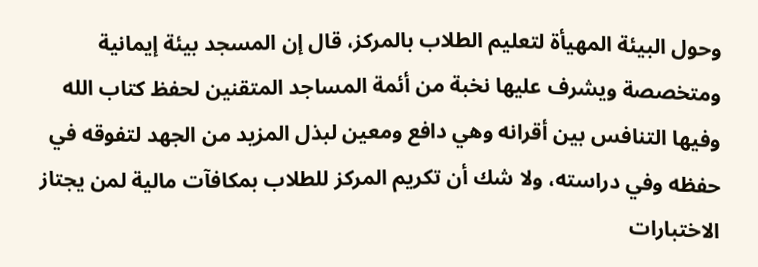وحول البيئة المهيأة لتعليم الطلاب بالمركز، قال إن المسجد بيئة إيمانية ومتخصصة ويشرف عليها نخبة من أئمة المساجد المتقنين لحفظ كتاب الله وفيها التنافس بين أقرانه وهي دافع ومعين لبذل المزيد من الجهد لتفوقه في حفظه وفي دراسته، ولا شك أن تكريم المركز للطلاب بمكافآت مالية لمن يجتاز الاختبارات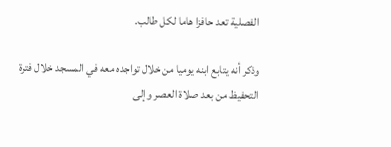الفصلية تعد حافزا هاما لكل طالب.

وذكر أنه يتابع ابنه يوميا من خلال تواجده معه في المسجد خلال فترة التحفيظ من بعد صلاة العصر وإلى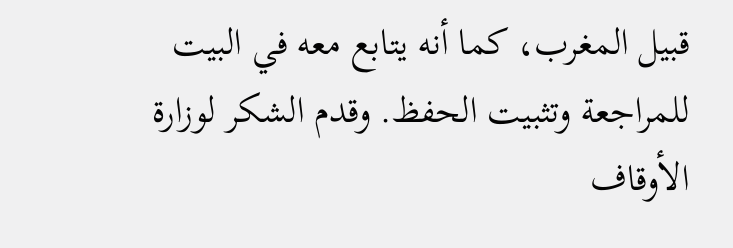قبيل المغرب، كما أنه يتابع معه في البيت للمراجعة وتثبيت الحفظ. وقدم الشكر لوزارة الأوقاف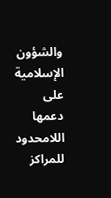والشؤون الإسلامية على دعمها اللامحدود للمراكز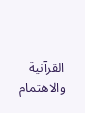القرآنية والاهتمام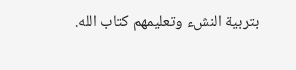بتربية النشء وتعليمهم كتاب الله.